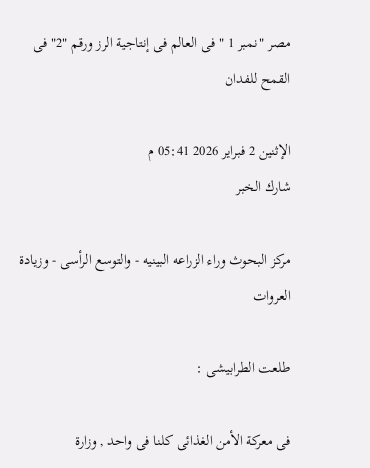مصر "نمبر 1 " فى العالم فى إنتاجية الرز ورقم "2" فى القمح للفدان

الإثنين 2 فبراير 2026 05:41 م
شارك الخبر

مركز البحوث وراء الزراعه البينيه - والتوسع الرأسى - وزيادة العروات

طلعت الطرابيشى :

فى معركة الأمن الغذائى كلنا فى واحد , وزارة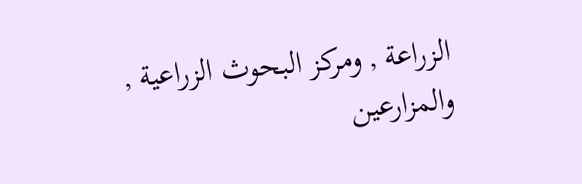الزراعة , ومركز البحوث الزراعية , والمزارعين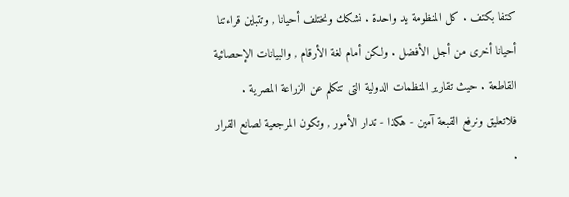كتفا بكتف . كل المنظومة يد واحدة . نشكك ونختلف أحيانا , وتتباين قراءتنا أحيانا أخرى من أجل الأفضل . ولكن أمام لغة الأرقام , والبيانات الإحصائية القاطعة . حيث تقارير المنظمات الدولية التى تتكلم عن الزراعة المصرية . فلاتعليق ونرفع القبعة آمين - هكذا - تدار الأمور , وتكون المرجعية لصانع القرار .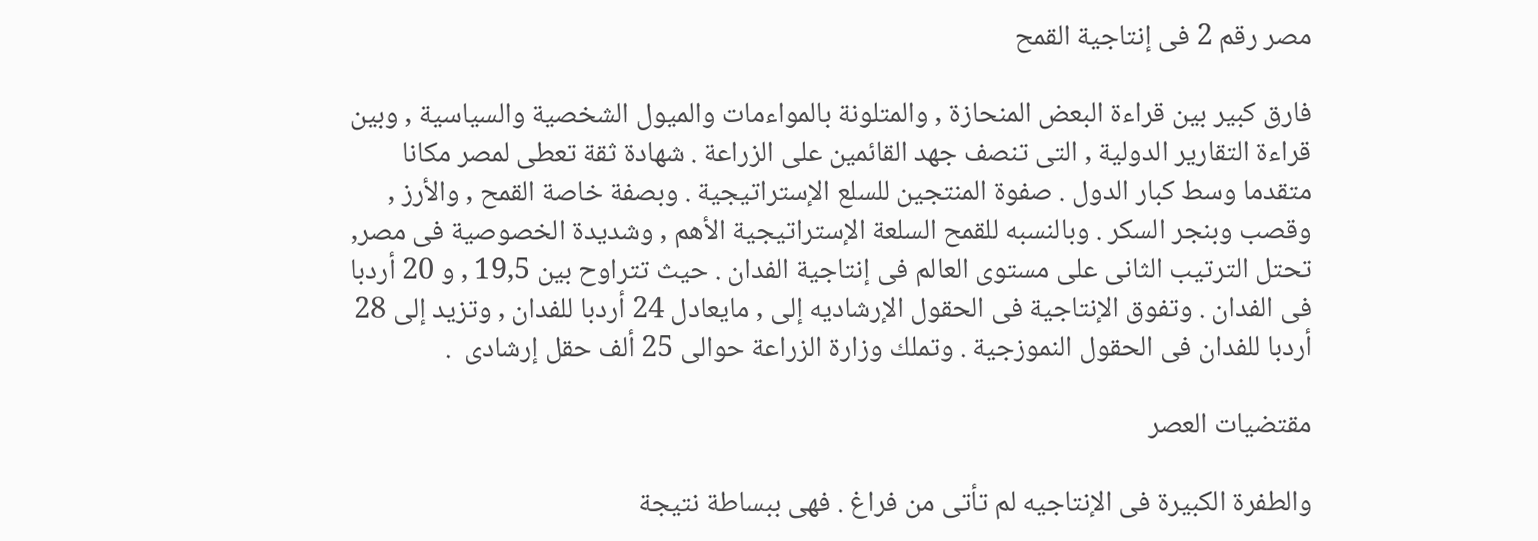مصر رقم 2 فى إنتاجية القمح

فارق كبير بين قراءة البعض المنحازة , والمتلونة بالمواءمات والميول الشخصية والسياسية , وبين قراءة التقارير الدولية , التى تنصف جهد القائمين على الزراعة . شهادة ثقة تعطى لمصر مكانا متقدما وسط كبار الدول . صفوة المنتجين للسلع الإستراتيجية . وبصفة خاصة القمح , والأرز , وقصب وبنجر السكر . وبالنسبه للقمح السلعة الإستراتيجية الأهم , وشديدة الخصوصية فى مصر, تحتل الترتيب الثانى على مستوى العالم فى إنتاجية الفدان . حيث تتراوح بين 19,5 , و 20 أردبا فى الفدان . وتفوق الإنتاجية فى الحقول الإرشاديه إلى , مايعادل 24 أردبا للفدان , وتزيد إلى 28 أردبا للفدان فى الحقول النموزجية . وتملك وزارة الزراعة حوالى 25 ألف حقل إرشادى  .

مقتضيات العصر

والطفرة الكبيرة فى الإنتاجيه لم تأتى من فراغ . فهى ببساطة نتيجة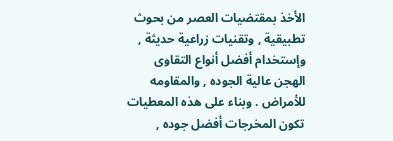الأخذ بمقتضيات العصر من بحوث تطبيقية , وتقنيات زراعية حديثة , وإستخدام أفضل أنواع التقاوى الهجن عالية الجوده , والمقاومه للأمراض . وبناء على هذه المعطيات تكون المخرجات أفضل جوده ,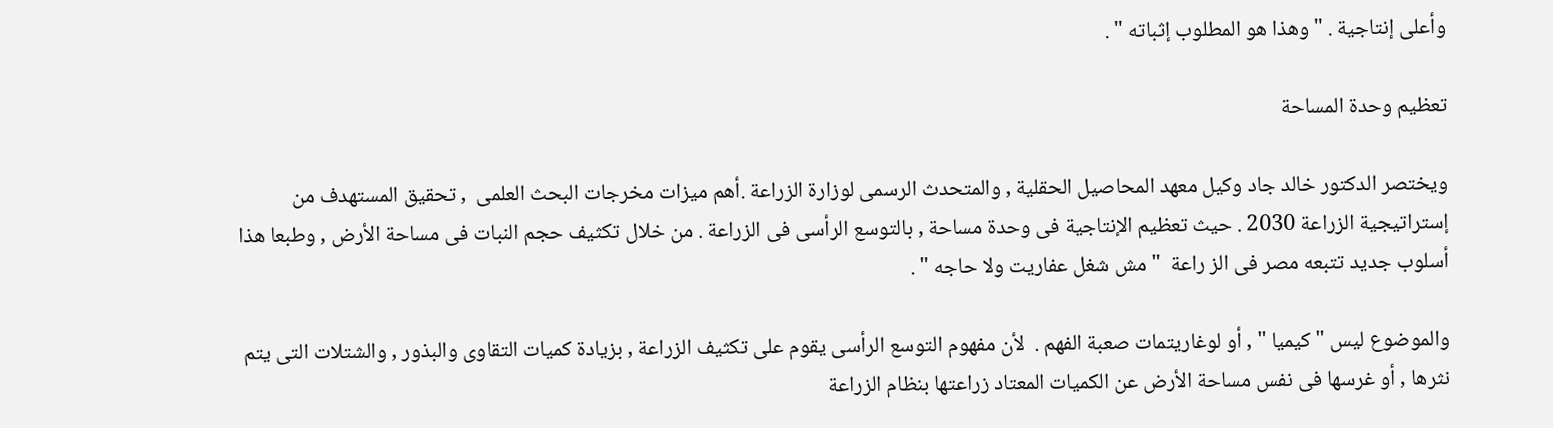وأعلى إنتاجية . " وهذا هو المطلوب إثباته " .

تعظيم وحدة المساحة

ويختصر الدكتور خالد جاد وكيل معهد المحاصيل الحقلية , والمتحدث الرسمى لوزارة الزراعة .أهم ميزات مخرجات البحث العلمى  , تحقيق المستهدف من إستراتيجية الزراعة 2030 . حيث تعظيم الإنتاجية فى وحدة مساحة , بالتوسع الرأسى فى الزراعة . من خلال تكثيف حجم النبات فى مساحة الأرض , وطبعا هذا أسلوب جديد تتبعه مصر فى الز راعة  " مش شغل عفاريت ولا حاجه " .

والموضوع ليس " كيميا " , أو لوغاريتمات صعبة الفهم .  لأن مفهوم التوسع الرأسى يقوم على تكثيف الزراعة , بزيادة كميات التقاوى والبذور , والشتلات التى يتم نثرها , أو غرسها فى نفس مساحة الأرض عن الكميات المعتاد زراعتها بنظام الزراعة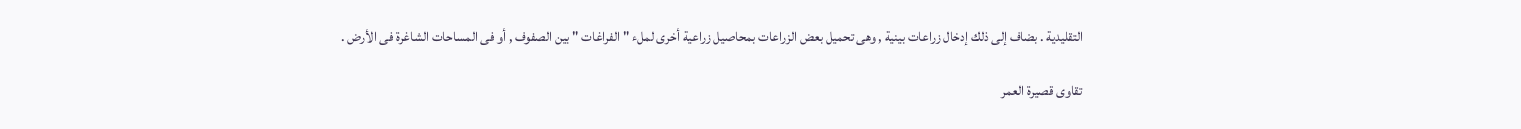التقليدية . بضاف إلى ذلك إدخال زراعات بينية , وهى تحميل بعض الزراعات بمحاصيل زراعية أخرى لملء " الفراغات " بين الصفوف , أو فى المساحات الشاغرة فى الأرض .

تقاوى قصيرة العمر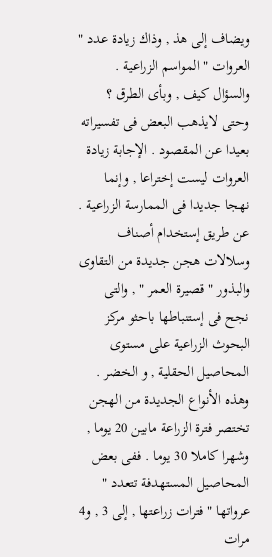ويضاف إلى هذ , وذاك زيادة عدد " العروات " المواسم الزراعية . والسؤال كيف , وبأى الطرق ؟  وحتى لايذهب البعض فى تفسيراته بعيدا عن المقصود . الإجابة زيادة العروات ليست إختراعا , وإنما نهجا جديدا فى الممارسة الزراعية . عن طريق إستخدام أصناف وسلالات هجن جديدة من التقاوى والبذور " قصيرة العمر " , والتى نجح فى إستنباطها باحثو مركز البحوث الزراعية على مستوى المحاصيل الحقلية , و الخضر . وهذه الأنواع الجديدة من الهجن تختصر فترة الزراعة مابين 20 يوما , وشهرا كاملا 30 يوما . ففى بعض المحاصيل المستهدفة تتعدد " عرواتها " فترات زراعتها , إلى 3 , و4 مرات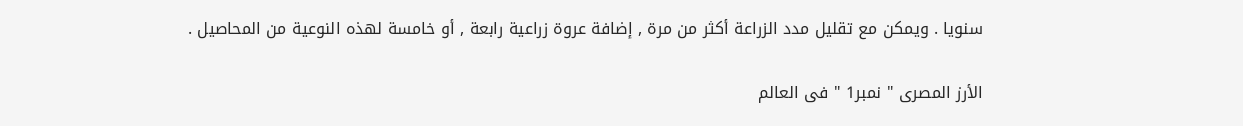سنويا . ويمكن مع تقليل مدد الزراعة أكثر من مرة , إضافة عروة زراعية رابعة , أو خامسة لهذه النوعية من المحاصيل .

الأرز المصرى " نمبر1 " فى العالم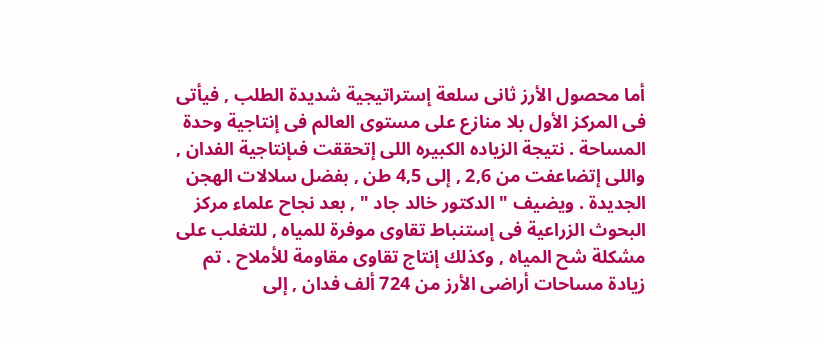أما محصول الأرز ثانى سلعة إستراتيجية شديدة الطلب , فيأتى فى المركز الأول بلا منازع على مستوى العالم فى إنتاجية وحدة المساحة . نتيجة الزياده الكبيره اللى إتحققت فىإنتاجية الفدان , واللى إتضاعفت من 2,6 , إلى 4,5 طن , بفضل سلالات الهجن الجديدة . ويضيف " الدكتور خالد جاد " , بعد نجاح علماء مركز البحوث الزراعية فى إستنباط تقاوى موفرة للمياه , للتغلب على مشكلة شح المياه , وكذلك إنتاج تقاوى مقاومة للأملاح . تم زيادة مساحات أراضى الأرز من 724 ألف فدان , إلى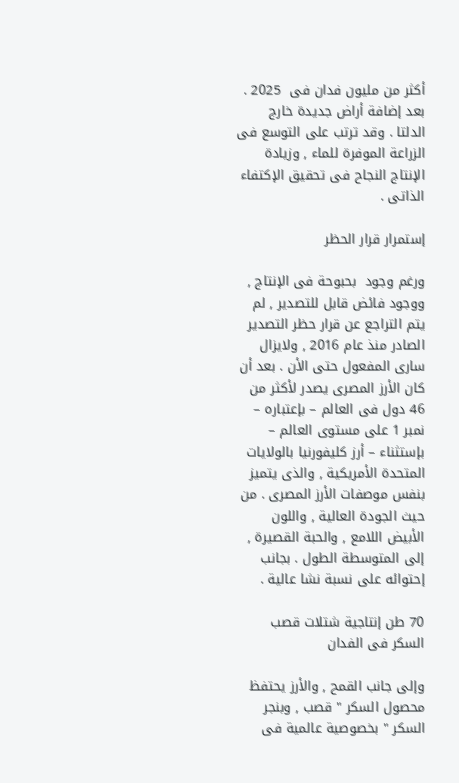أكثر من مليون فدان فى  2025 . بعد إضافة أراض جديدة خارج الدلتا . وقد ترتب على التوسع فى الزراعة الموفرة للماء , وزيادة الإنتاج النجاح فى تحقيق الإكتفاء الذاتى .

إستمرار قرار الحظر

ورغم وجود  بحبوحة فى الإنتاج , ووجود فائض قابل للتصدير , لم يتم التراجع عن قرار حظر التصدير الصادر منذ عام 2016 , ولايزال سارى المفعول حتى الأن . بعد أن كان الأرز المصرى يصدر لأكثر من 46 دول فى العالم – بإعتباره – نمبر 1 على مستوى العالم – بإستثناء – أرز كليفورنيا بالولايات المتحدة الأمريكية , والذى يتميز بنفس موصفات الأرز المصرى . من حيث الجودة العالية , واللون الأبيض اللامع , والحبة القصيرة , إلى المتوسطة الطول . بجانب إحتوائه على نسبة نشا عالية .

70 طن إنتاجية شتلات قصب السكر فى الفدان

وإلى جانب القمح , والأرز يحتفظ محصول السكر " قصب , وبنجر السكر " بخصوصية عالمية فى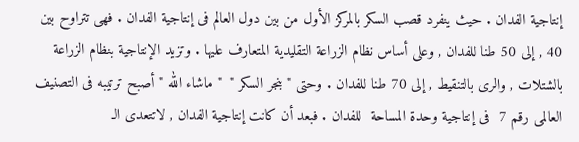إنتاجية الفدان . حيث ينفرد قصب السكر بالمركز الأول من بين دول العالم فى إنتاجية الفدان . فهى تتراوح بين 40 , إلى 50 طنا للفدان , وعلى أساس نظام الزراعة التقليدية المتعارف عليها . وتزيد الإنتاجية بنظام الزراعة بالشتلات , والرى بالتنقيط , إلى 70 طنا للفدان . وحتى " بنجر السكر "  " ماشاء الله " أصبح ترتيبه فى التصنيف العالمى رقم 7  فى إنتاجية وحدة المساحة  للفدان . فبعد أن كانت إنتاجية الفدان , لاتتعدى الـ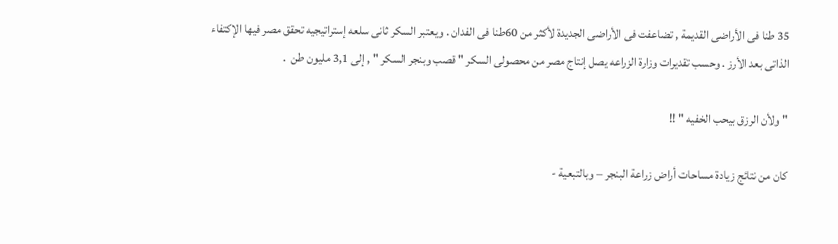35 طنا فى الأراضى القديمة , تضاعفت فى الأراضى الجديدة لأكثر من 60طنا فى الفدان . ويعتبر السكر ثانى سلعه إستراتيجيه تحقق مصر فيها الإكتفاء الذاتى بعد الأرز . وحسب تقديرات وزارة الزراعه يصل إنتاج مصر من محصولى السكر " قصب وبنجر السكر " , إلى 3,1 مليون طن  .

" ولأن الرزق بيحب الخفيه " !!

كان من نتائج زيادة مساحات أراض زراعة البنجر – وبالتبعية -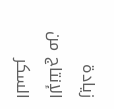زيادة الإنتاج من السكر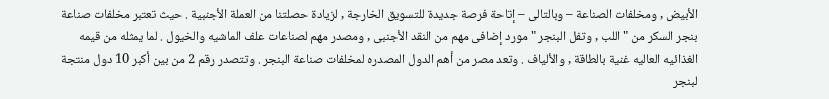الأبيض , ومخلفات الصناعة – وبالتالى – إتاحة فرصة جديدة للتسويق الخارجة , لزيادة حصلتنا من العملة الأجنبية . حيث تعتبر مخلفات صناعة بنجر السكر من " اللب , وتفل البنجر " مورد إضافى مهم من النقد الأجنبى , ومصدر مهم لصناعات علف الماشيه والخيول . لما يمثله من قيمه الغذائيه العاليه غنية بالطاقة , والألياف . وتعد مصر من أهم الدول المصدره لمخلفات صناعة البنجر . وتتصدر رقم 2 من بين أكبر 10 دول منتجة لبنجر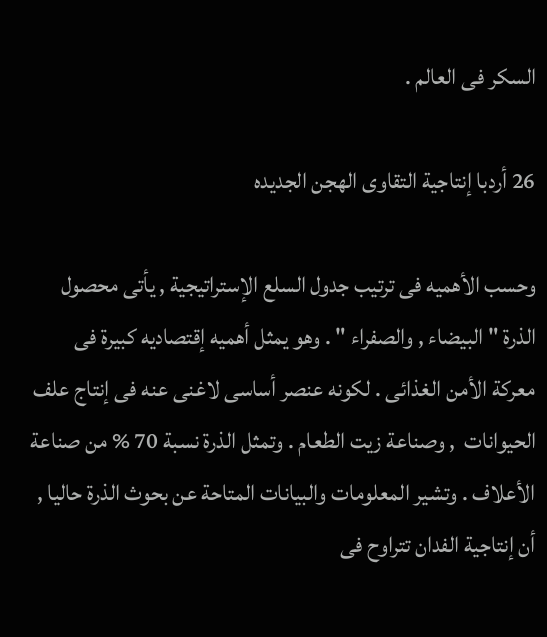السكر فى العالم .

26 أردبا إنتاجية التقاوى الهجن الجديده

وحسب الأهميه فى ترتيب جدول السلع الإستراتيجية , يأتى محصول الذرة " البيضاء , والصفراء " . وهو يمثل أهميه إقتصاديه كبيرة فى معركة الأمن الغذائى . لكونه عنصر أساسى لاغنى عنه فى إنتاج علف الحيوانات  , وصناعة زيت الطعام . وتمثل الذرة نسبة 70 % من صناعة الأعلاف . وتشير المعلومات والبيانات المتاحة عن بحوث الذرة حاليا , أن إنتاجية الفدان تتراوح فى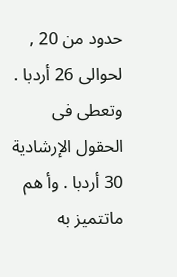حدود من 20 , لحوالى 26 أردبا . وتعطى فى الحقول الإرشادية 30 أردبا . وأ هم ماتتميز به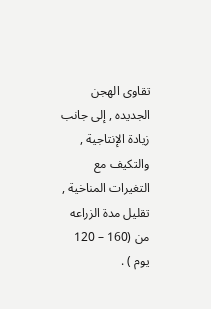تقاوى الهجن الجديده , إلى جانب زيادة الإنتاجية , والتكيف مع التغيرات المناخية , تقليل مدة الزراعه من (160 – 120 يوم ) .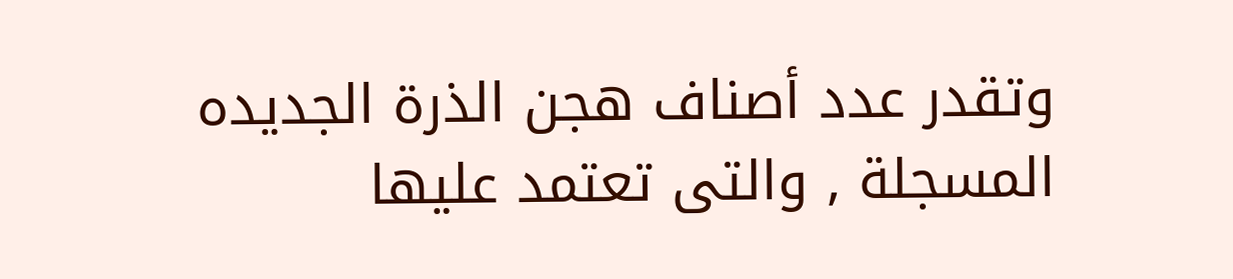وتقدر عدد أصناف هجن الذرة الجديده المسجلة , والتى تعتمد عليها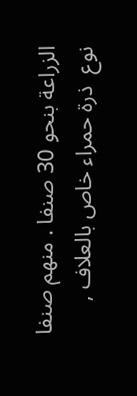الزراعة بنحو 30 صنفا . منهم صنفا نوع  ذرة حمراء خاص بالعلاف ,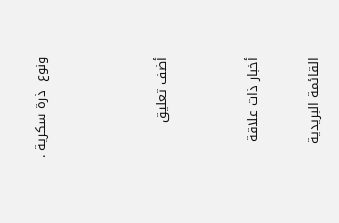ونوع  ذرة سكرية .



أضف تعليق


أخبار ذات علاقة

القائمة البريدية